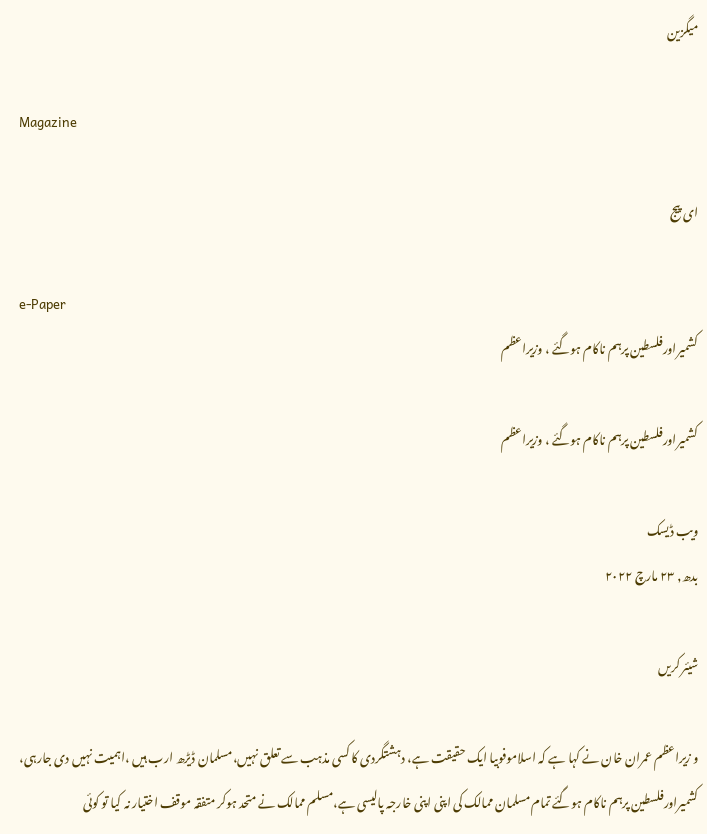میگزین

Magazine

ای پیج

e-Paper
کشمیراورفلسطین پرہم ناکام ہوگئے ، وزیراعظم

کشمیراورفلسطین پرہم ناکام ہوگئے ، وزیراعظم

ویب ڈیسک
بدھ, ۲۳ مارچ ۲۰۲۲

شیئر کریں

و زیراعظم عمران خان نے کہا ہے کہ اسلاموفوبیا ایک حقیقت ہے، دہشتگردی کا کسی مذہب سے تعلق نہیں،مسلمان ڈیڑھ ارب ہیں ،اہمیت نہیں دی جارہی، کشمیراورفلسطین پرہم ناکام ہوگئے تمام مسلمان ممالک کی اپنی اپنی خارجہ پالیسی ہے،مسلم ممالک نے متحد ہوکر متفقہ موقف اختیار نہ کیا تو کوئی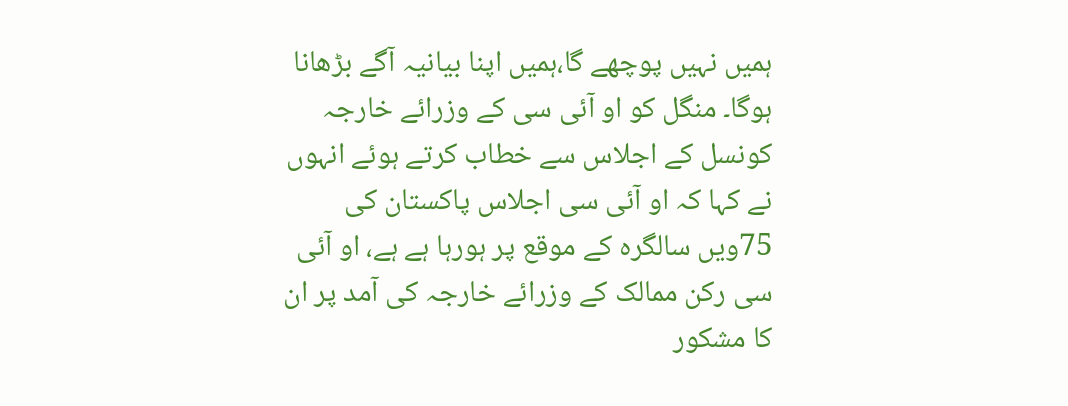ہمیں نہیں پوچھے گا،ہمیں اپنا بیانیہ آگے بڑھانا ہوگا۔ منگل کو او آئی سی کے وزرائے خارجہ کونسل کے اجلاس سے خطاب کرتے ہوئے انہوں نے کہا کہ او آئی سی اجلاس پاکستان کی 75ویں سالگرہ کے موقع پر ہورہا ہے ہے، او آئی سی رکن ممالک کے وزرائے خارجہ کی آمد پر ان کا مشکور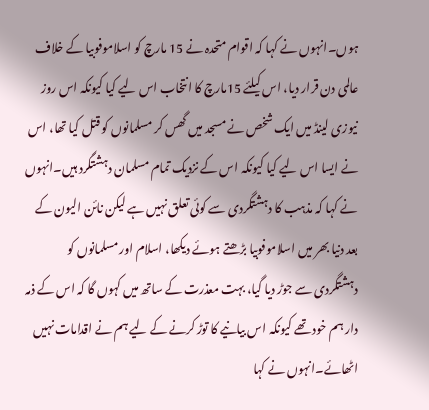ہوں۔انہوں نے کہا کہ اقوام متحدہ نے 15 مارچ کو اسلاموفوبیا کے خلاف عالمی دن قرار دیا، اس کیلئے 15مارچ کا انتخاب اس لیے کیا کیونکہ اس روز نیوزی لینڈ میں ایک شخص نے مسجد میں گھس کر مسلمانوں کو قتل کیا تھا، اس نے ایسا اس لیے کیا کیونکہ اس کے نزدیک تمام مسلمان دہشتگرد ہیں۔انہوں نے کہا کہ مذہب کا دہشتگردی سے کوئی تعلق نہیں ہے لیکن نائن الیون کے بعد دنیا بھر میں اسلاموفوبیا بڑھتے ہوئے دیکھا، اسلام اور مسلمانوں کو دہشتگردی سے جوڑ دیا گیا، بہت معذرت کے ساتھ میں کہوں گا کہ اس کے ذمہ دار ہم خود تھے کیونکہ اس بیانیے کا توڑ کرنے کے لیے ہم نے اقدامات نہیں اٹھائے۔انہوں نے کہا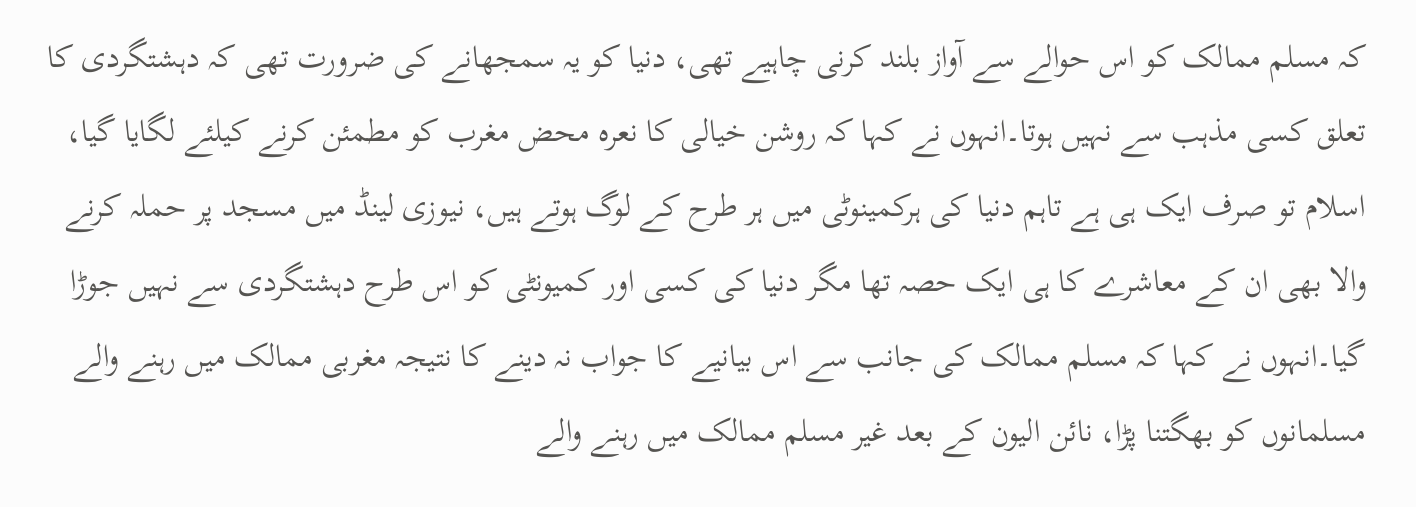کہ مسلم ممالک کو اس حوالے سے آواز بلند کرنی چاہیے تھی، دنیا کو یہ سمجھانے کی ضرورت تھی کہ دہشتگردی کا تعلق کسی مذہب سے نہیں ہوتا۔انہوں نے کہا کہ روشن خیالی کا نعرہ محض مغرب کو مطمئن کرنے کیلئے لگایا گیا، اسلام تو صرف ایک ہی ہے تاہم دنیا کی ہرکمینوٹی میں ہر طرح کے لوگ ہوتے ہیں، نیوزی لینڈ میں مسجد پر حملہ کرنے والا بھی ان کے معاشرے کا ہی ایک حصہ تھا مگر دنیا کی کسی اور کمیونٹی کو اس طرح دہشتگردی سے نہیں جوڑا گیا۔انہوں نے کہا کہ مسلم ممالک کی جانب سے اس بیانیے کا جواب نہ دینے کا نتیجہ مغربی ممالک میں رہنے والے مسلمانوں کو بھگتنا پڑا، نائن الیون کے بعد غیر مسلم ممالک میں رہنے والے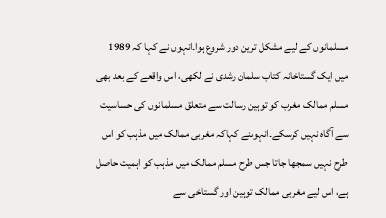مسلمانوں کے لیے مشکل ترین دور شروع ہوا۔انہوں نے کہا کہ 1989 میں ایک گستاخانہ کتاب سلمان رشدی نے لکھی، اس واقعے کے بعد بھی مسلم ممالک مغرب کو توہین رسالت سے متعلق مسلمانوں کی حساسیت سے آگاہ نہیں کرسکے۔انہوںنے کہاکہ مغربی ممالک میں مذہب کو اس طرح نہیں سمجھا جاتا جس طرح مسلم ممالک میں مذہب کو اہمیت حاصل ہے، اس لیے مغربی ممالک توہین اور گستاخی سے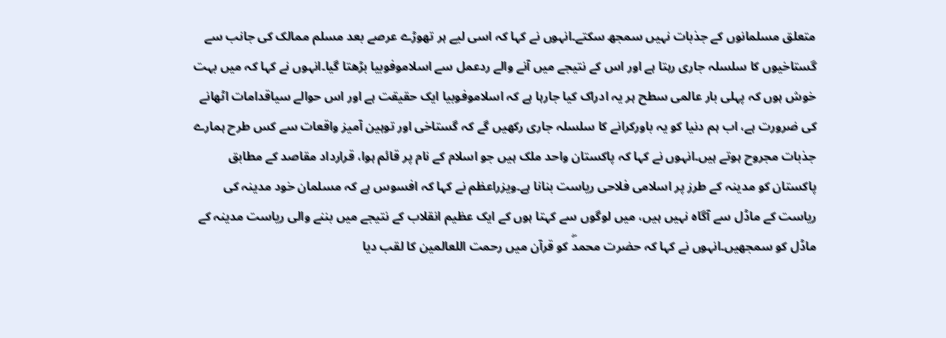متعلق مسلمانوں کے جذبات نہیں سمجھ سکتے۔انہوں نے کہا کہ اسی لیے ہر تھوڑے عرصے بعد مسلم ممالک کی جانب سے گستاخیوں کا سلسلہ جاری رہتا ہے اور اس کے نتیجے میں آنے والے ردعمل سے اسلاموفوبیا بڑھتا گیا۔انہوں نے کہا کہ میں بہت خوش ہوں کہ پہلی بار عالمی سطح ہر یہ ادراک کیا جارہا ہے کہ اسلاموفوبیا ایک حقیقت ہے اور اس حوالے سیاقدامات اٹھانے کی ضرورت ہے، اب ہم دنیا کو یہ باورکرانے کا سلسلہ جاری رکھیں گے کہ گستاخی اور توہین آمیز واقعات سے کس طرح ہمارے جذبات مجروح ہوتے ہیں۔انہوں نے کہا کہ پاکستان واحد ملک ہیں جو اسلام کے نام پر قائم ہوا، قرارداد مقاصد کے مطابق پاکستان کو مدینہ کے طرز پر اسلامی فلاحی ریاست بنانا ہے۔ویزراعظم نے کہا کہ افسوس ہے کہ مسلمان خود مدینہ کی ریاست کے ماڈل سے آگاہ نہیں ہیں، میں لوگوں سے کہتا ہوں کے ایک عظیم انقلاب کے نتیجے میں بننے والی ریاست مدینہ کے ماڈل کو سمجھیں۔انہوں نے کہا کہ حضرت محمدۖ کو قرآن میں رحمت اللعالمین کا لقب دیا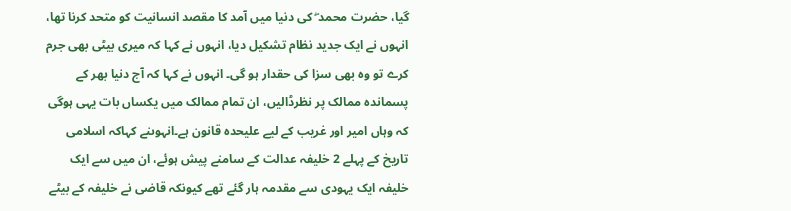گیا، حضرت محمد ۖ کی دنیا میں آمد کا مقصد انسانیت کو متحد کرنا تھا، انہوں نے ایک جدید نظام تشکیل دیا، انہوں نے کہا کہ میری بیٹی بھی جرم کرے تو وہ بھی سزا کی حقدار ہو گی۔ انہوں نے کہا کہ آج دنیا بھر کے پسماندہ ممالک پر نظرڈالیں، ان تمام ممالک میں یکساں بات یہی ہوگی کہ وہاں امیر اور غریب کے لیے علیحدہ قانون ہے۔انہوںنے کہاکہ اسلامی تاریخ کے پہلے 2 خلیفہ عدالت کے سامنے پیش ہوئے، ان میں سے ایک خلیفہ ایک یہودی سے مقدمہ ہار گئے تھے کیونکہ قاضی نے خلیفہ کے بیٹے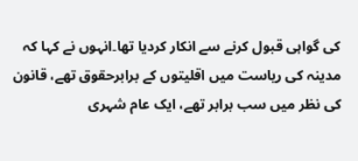کی گواہی قبول کرنے سے انکار کردیا تھا۔انہوں نے کہا کہ مدینہ کی ریاست میں اقلیتوں کے برابرحقوق تھے، قانون کی نظر میں سب برابر تھے، ایک عام شہری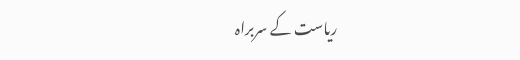ریاست کے سربراہ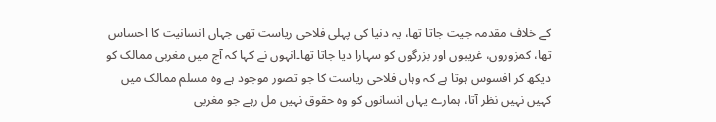کے خلاف مقدمہ جیت جاتا تھا، یہ دنیا کی پہلی فلاحی ریاست تھی جہاں انسانیت کا احساس تھا، کمزوروں، غریبوں اور بزرگوں کو سہارا دیا جاتا تھا۔انہوں نے کہا کہ آج میں مغربی ممالک کو دیکھ کر افسوس ہوتا ہے کہ وہاں فلاحی ریاست کا جو تصور موجود ہے وہ مسلم ممالک میں کہیں نہیں نظر آتا، ہمارے یہاں انسانوں کو وہ حقوق نہیں مل رہے جو مغربی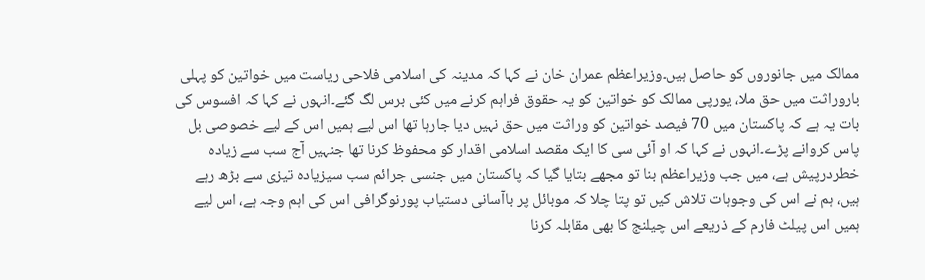ممالک میں جانوروں کو حاصل ہیں۔وزیراعظم عمران خان نے کہا کہ مدینہ کی اسلامی فلاحی ریاست میں خواتین کو پہلی باروراثت میں حق ملا، یورپی ممالک کو خواتین کو یہ حقوق فراہم کرنے میں کئی برس لگ گئے۔انہوں نے کہا کہ افسوس کی بات یہ ہے کہ پاکستان میں 70 فیصد خواتین کو وراثت میں حق نہیں دیا جارہا تھا اس لیے ہمیں اس کے لیے خصوصی بل پاس کروانے پڑے۔انہوں نے کہا کہ او آئی سی کا ایک مقصد اسلامی اقدار کو محفوظ کرنا تھا جنہیں آج سب سے زیادہ خطردرپیش ہے، میں جب وزیراعظم بنا تو مجھے بتایا گیا کہ پاکستان میں جنسی جرائم سب سیزیادہ تیزی سے بڑھ رہے ہیں، ہم نے اس کی وجوہات تلاش کیں تو پتا چلا کہ موبائل پر باآسانی دستیاب پورنوگرافی اس کی اہم وجہ ہے، اس لیے ہمیں اس پیلٹ فارم کے ذریعے اس چیلنج کا بھی مقابلہ کرنا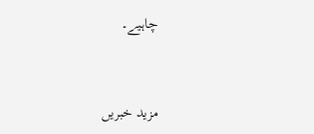چاہیے۔


مزید خبریں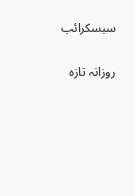سبسکرائب

روزانہ تازہ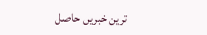ترین خبریں حاصل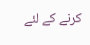کرنے کے لئے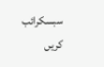سبسکرائب کریں